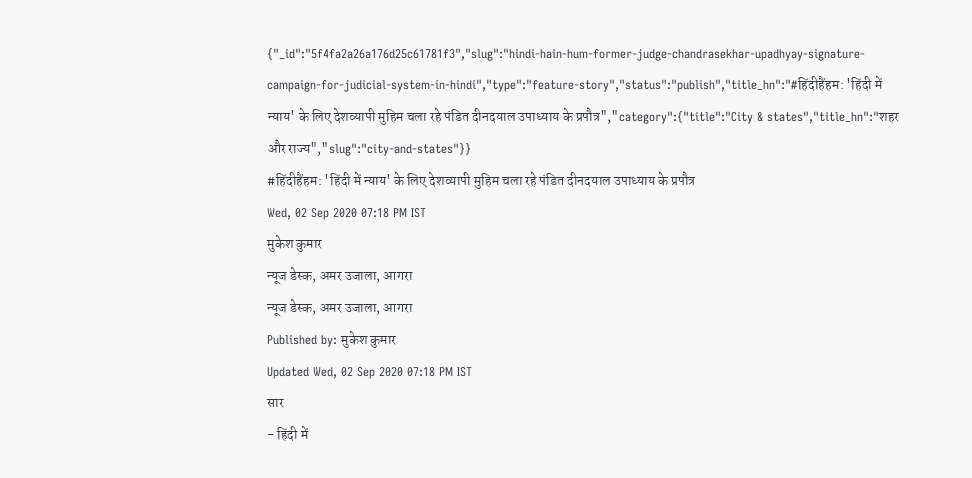{"_id":"5f4fa2a26a176d25c61781f3","slug":"hindi-hain-hum-former-judge-chandrasekhar-upadhyay-signature-campaign-for-judicial-system-in-hindi","type":"feature-story","status":"publish","title_hn":"#हिंदीहैंहम: 'हिंदी में न्याय' के लिए देशव्यापी मुहिम चला रहे पंडित दीनदयाल उपाध्याय के प्रपौत्र","category":{"title":"City & states","title_hn":"शहर और राज्य","slug":"city-and-states"}}
#हिंदीहैंहम: 'हिंदी में न्याय' के लिए देशव्यापी मुहिम चला रहे पंडित दीनदयाल उपाध्याय के प्रपौत्र
Wed, 02 Sep 2020 07:18 PM IST
मुकेश कुमार
न्यूज डेस्क, अमर उजाला, आगरा
न्यूज डेस्क, अमर उजाला, आगरा
Published by: मुकेश कुमार
Updated Wed, 02 Sep 2020 07:18 PM IST
सार
- हिंदी में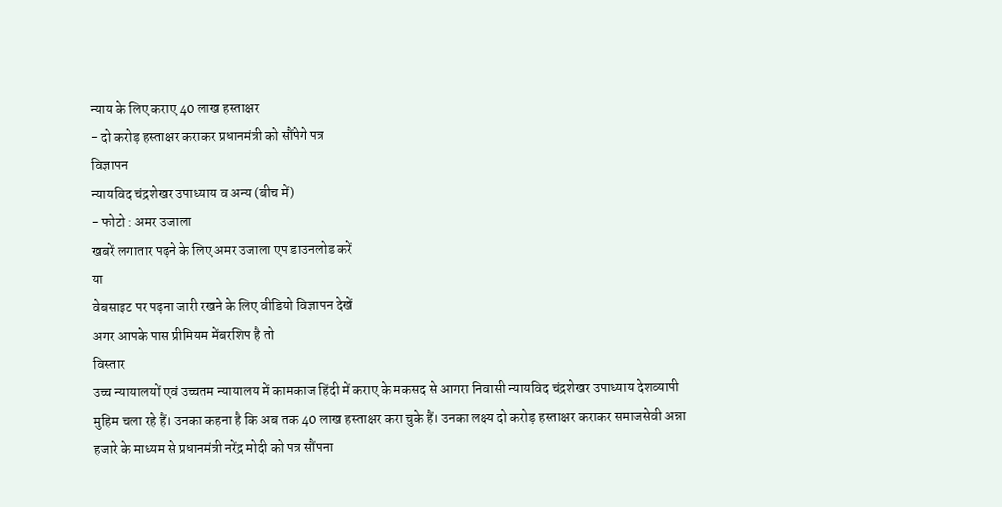न्याय के लिए कराए 40 लाख हस्ताक्षर
- दो करोड़ हस्ताक्षर कराकर प्रधानमंत्री को सौंपेगे पत्र
विज्ञापन
न्यायविद चंद्रशेखर उपाध्याय व अन्य (बीच में)
- फोटो : अमर उजाला
खबरें लगातार पढ़ने के लिए अमर उजाला एप डाउनलोड करें
या
वेबसाइट पर पढ़ना जारी रखने के लिए वीडियो विज्ञापन देखें
अगर आपके पास प्रीमियम मेंबरशिप है तो
विस्तार
उच्च न्यायालयों एवं उच्चतम न्यायालय में कामकाज हिंदी में कराए के मकसद से आगरा निवासी न्यायविद चंद्रशेखर उपाध्याय देशव्यापी मुहिम चला रहे हैं। उनका कहना है कि अब तक 40 लाख हस्ताक्षर करा चुके हैं। उनका लक्ष्य दो करोड़ हस्ताक्षर कराकर समाजसेवी अन्ना हजारे के माध्यम से प्रधानमंत्री नरेंद्र मोदी को पत्र सौंपना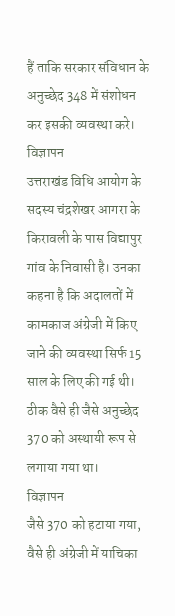हैं ताकि सरकार संविधान के अनुच्छेद 348 में संशोधन कर इसकी व्यवस्था करे।
विज्ञापन
उत्तराखंड विधि आयोग के सदस्य चंद्रशेखर आगरा के किरावली के पास विद्यापुर गांव के निवासी है। उनका कहना है कि अदालतों में कामकाज अंग्रेजी में किए जाने की व्यवस्था सिर्फ 15 साल के लिए की गई थी। ठीक वैसे ही जैसे अनुच्छेद 370 को अस्थायी रूप से लगाया गया था।
विज्ञापन
जैसे 370 को हटाया गया, वैसे ही अंग्रेजी में याचिका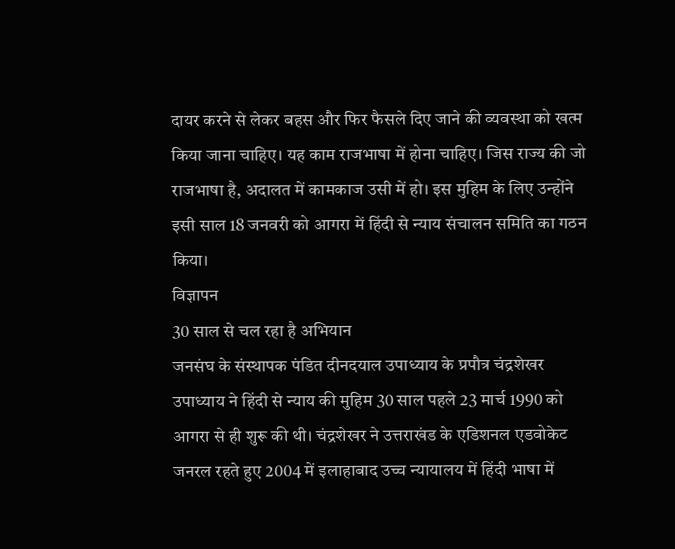दायर करने से लेकर बहस और फिर फैसले दिए जाने की व्यवस्था को खत्म किया जाना चाहिए। यह काम राजभाषा में होना चाहिए। जिस राज्य की जो राजभाषा है, अदालत में कामकाज उसी में हो। इस मुहिम के लिए उन्होंने इसी साल 18 जनवरी को आगरा में हिंदी से न्याय संचालन समिति का गठन किया।
विज्ञापन
30 साल से चल रहा है अभियान
जनसंघ के संस्थापक पंडित दीनदयाल उपाध्याय के प्रपौत्र चंद्रशेखर उपाध्याय ने हिंदी से न्याय की मुहिम 30 साल पहले 23 मार्च 1990 को आगरा से ही शुरू की थी। चंद्रशेखर ने उत्तराखंड के एडिशनल एडवोकेट जनरल रहते हुए 2004 में इलाहाबाद उच्च न्यायालय में हिंदी भाषा में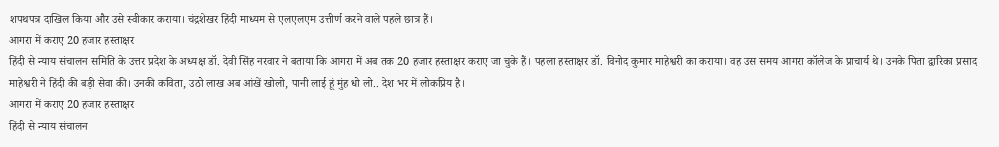शपथपत्र दाखिल किया और उसे स्वीकार कराया। चंद्रशेखर हिंदी माध्यम से एलएलएम उत्तीर्ण करने वाले पहले छात्र हैं।
आगरा में कराए 20 हजार हस्ताक्षर
हिंदी से न्याय संचालन समिति के उत्तर प्रदेश के अध्यक्ष डॉ. देवी सिंह नरवार ने बताया कि आगरा में अब तक 20 हजार हस्ताक्षर कराए जा चुके हैं। पहला हस्ताक्षर डॉ. विनोद कुमार माहेश्वरी का कराया। वह उस समय आगरा कॉलेज के प्राचार्य थे। उनके पिता द्वारिका प्रसाद माहेश्वरी ने हिंदी की बड़ी सेवा की। उनकी कविता, उठो लाख अब आंखें खोलो, पानी लाई हूं मुंह धो लो.. देश भर में लोकप्रिय है।
आगरा में कराए 20 हजार हस्ताक्षर
हिंदी से न्याय संचालन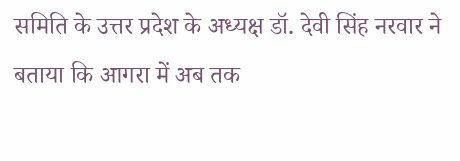समिति के उत्तर प्रदेश के अध्यक्ष डॉ. देवी सिंह नरवार ने बताया कि आगरा में अब तक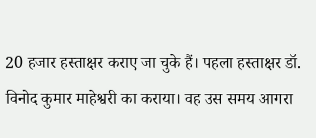20 हजार हस्ताक्षर कराए जा चुके हैं। पहला हस्ताक्षर डॉ. विनोद कुमार माहेश्वरी का कराया। वह उस समय आगरा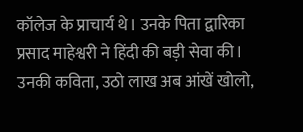कॉलेज के प्राचार्य थे। उनके पिता द्वारिका प्रसाद माहेश्वरी ने हिंदी की बड़ी सेवा की। उनकी कविता, उठो लाख अब आंखें खोलो,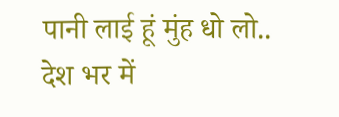पानी लाई हूं मुंह धो लो.. देश भर में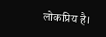लोकप्रिय है।